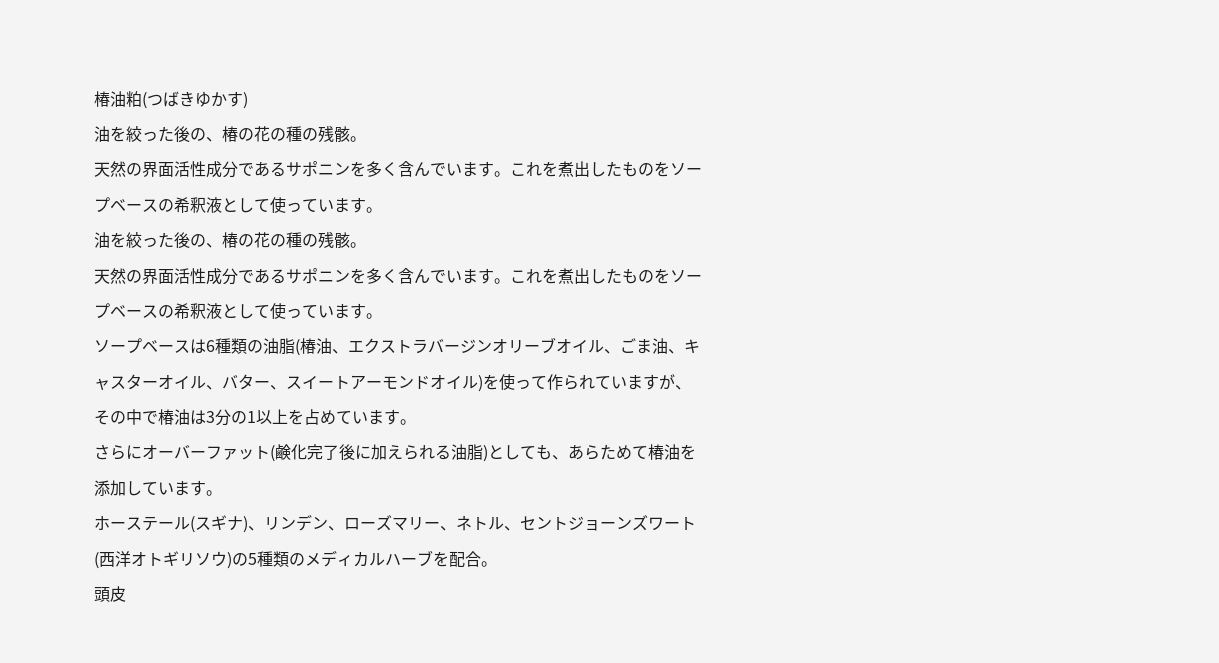椿油粕(つばきゆかす)
油を絞った後の、椿の花の種の残骸。
天然の界面活性成分であるサポニンを多く含んでいます。これを煮出したものをソープベースの希釈液として使っています。
油を絞った後の、椿の花の種の残骸。
天然の界面活性成分であるサポニンを多く含んでいます。これを煮出したものをソープベースの希釈液として使っています。
ソープベースは6種類の油脂(椿油、エクストラバージンオリーブオイル、ごま油、キャスターオイル、バター、スイートアーモンドオイル)を使って作られていますが、その中で椿油は3分の1以上を占めています。
さらにオーバーファット(鹸化完了後に加えられる油脂)としても、あらためて椿油を添加しています。
ホーステール(スギナ)、リンデン、ローズマリー、ネトル、セントジョーンズワート(西洋オトギリソウ)の5種類のメディカルハーブを配合。
頭皮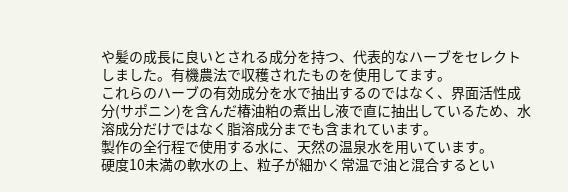や髪の成長に良いとされる成分を持つ、代表的なハーブをセレクトしました。有機農法で収穫されたものを使用してます。
これらのハーブの有効成分を水で抽出するのではなく、界面活性成分(サポニン)を含んだ椿油粕の煮出し液で直に抽出しているため、水溶成分だけではなく脂溶成分までも含まれています。
製作の全行程で使用する水に、天然の温泉水を用いています。
硬度10未満の軟水の上、粒子が細かく常温で油と混合するとい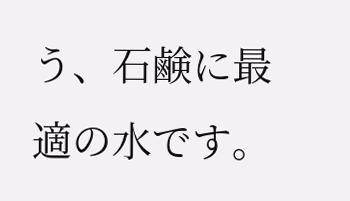う、石鹸に最適の水です。